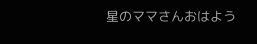星のママさんおはよう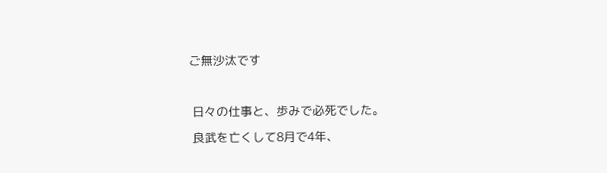ご無沙汰です

 日々の仕事と、歩みで必死でした。
 良武を亡くして8月で4年、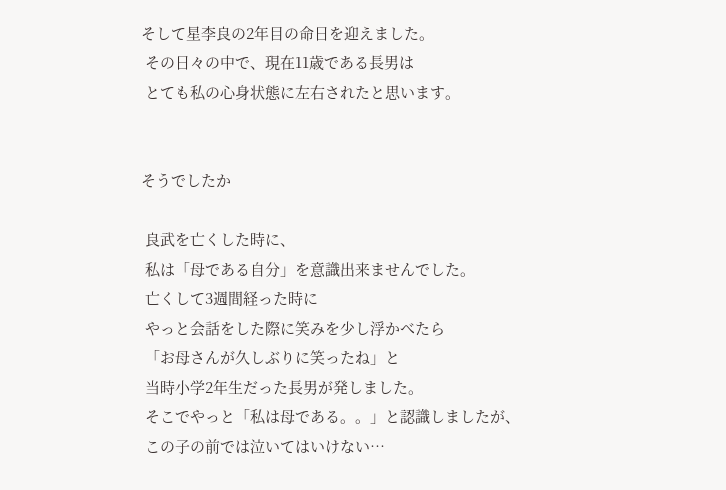そして星李良の2年目の命日を迎えました。
 その日々の中で、現在11歳である長男は
 とても私の心身状態に左右されたと思います。


そうでしたか

 良武を亡くした時に、
 私は「母である自分」を意識出来ませんでした。
 亡くして3週間経った時に
 やっと会話をした際に笑みを少し浮かべたら
 「お母さんが久しぶりに笑ったね」と
 当時小学2年生だった長男が発しました。
 そこでやっと「私は母である。。」と認識しましたが、
 この子の前では泣いてはいけない…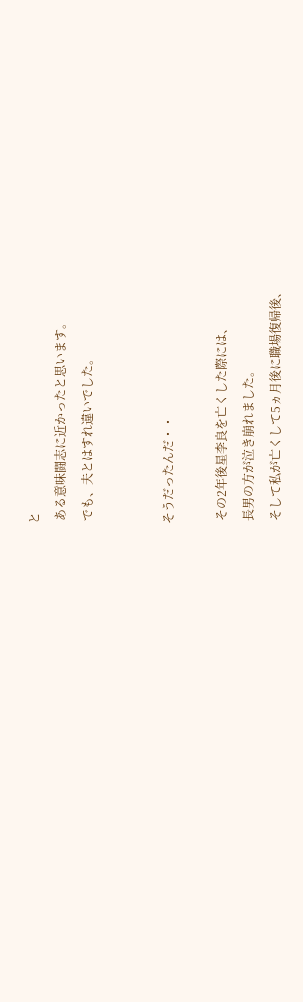と
 ある意味闘志に近かったと思います。
 でも、夫とはすれ違いでした。


そうだったんだ・・

 その2年後星李良を亡くした際には、
 長男の方が泣き崩れました。
 そして私が亡くして5ヵ月後に職場復帰後、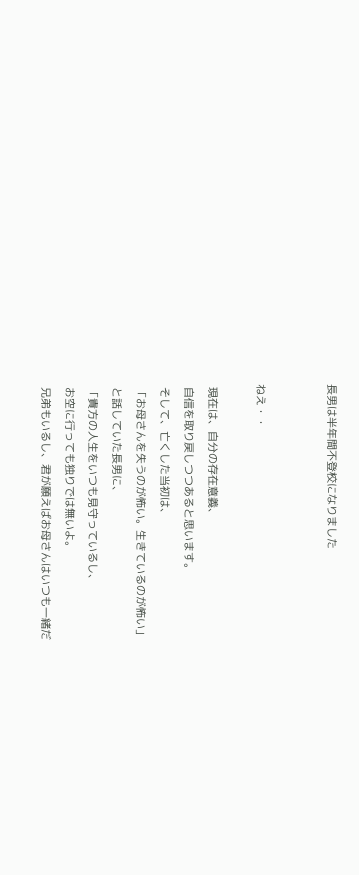長男は半年間不登校になりました


ねえ・・

 現在は、自分の存在意義、
 自信を取り戻しつつあると思います。
 そして、亡くした当初は、
 「お母さんを失うのが怖い。生きているのが怖い」
 と話していた長男に、
 「貴方の人生をいつも見守っているし、
 お空に行っても独りでは無いよ。
 兄弟もいるし、君が願えばお母さんはいつも一緒だ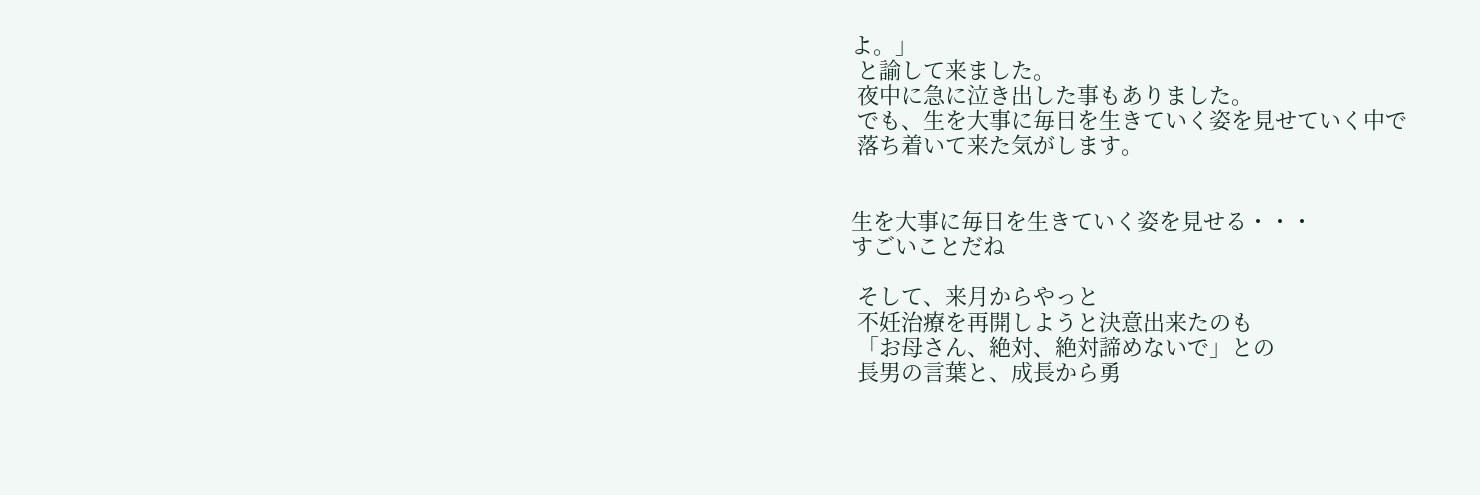よ。」
 と諭して来ました。
 夜中に急に泣き出した事もありました。
 でも、生を大事に毎日を生きていく姿を見せていく中で
 落ち着いて来た気がします。


生を大事に毎日を生きていく姿を見せる・・・
すごいことだね

 そして、来月からやっと
 不妊治療を再開しようと決意出来たのも
 「お母さん、絶対、絶対諦めないで」との
 長男の言葉と、成長から勇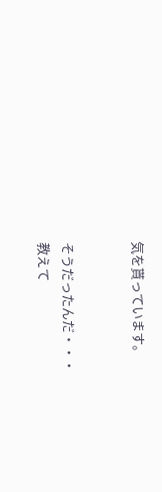気を貰っています。


そうだったんだ・・・
教えて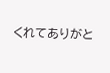くれてありがと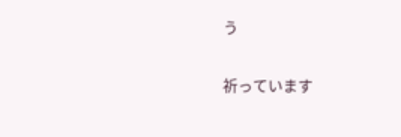う

祈っています